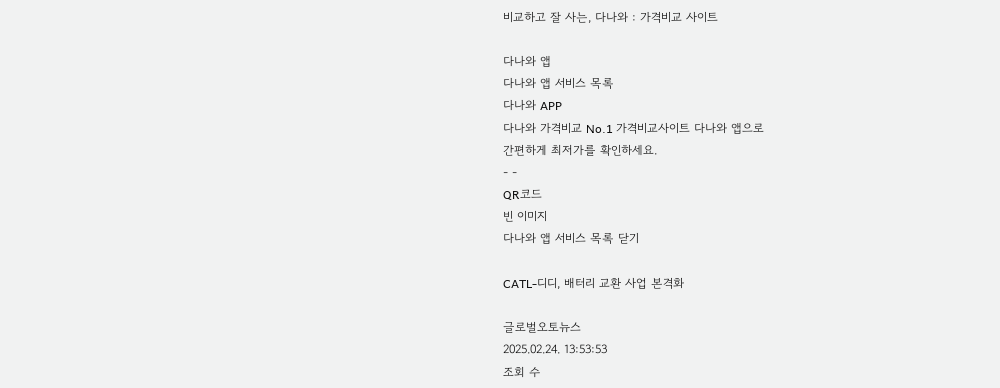비교하고 잘 사는, 다나와 : 가격비교 사이트

다나와 앱
다나와 앱 서비스 목록
다나와 APP
다나와 가격비교 No.1 가격비교사이트 다나와 앱으로
간편하게 최저가를 확인하세요.
- -
QR코드
빈 이미지
다나와 앱 서비스 목록 닫기

CATL-디디, 배터리 교환 사업 본격화

글로벌오토뉴스
2025.02.24. 13:53:53
조회 수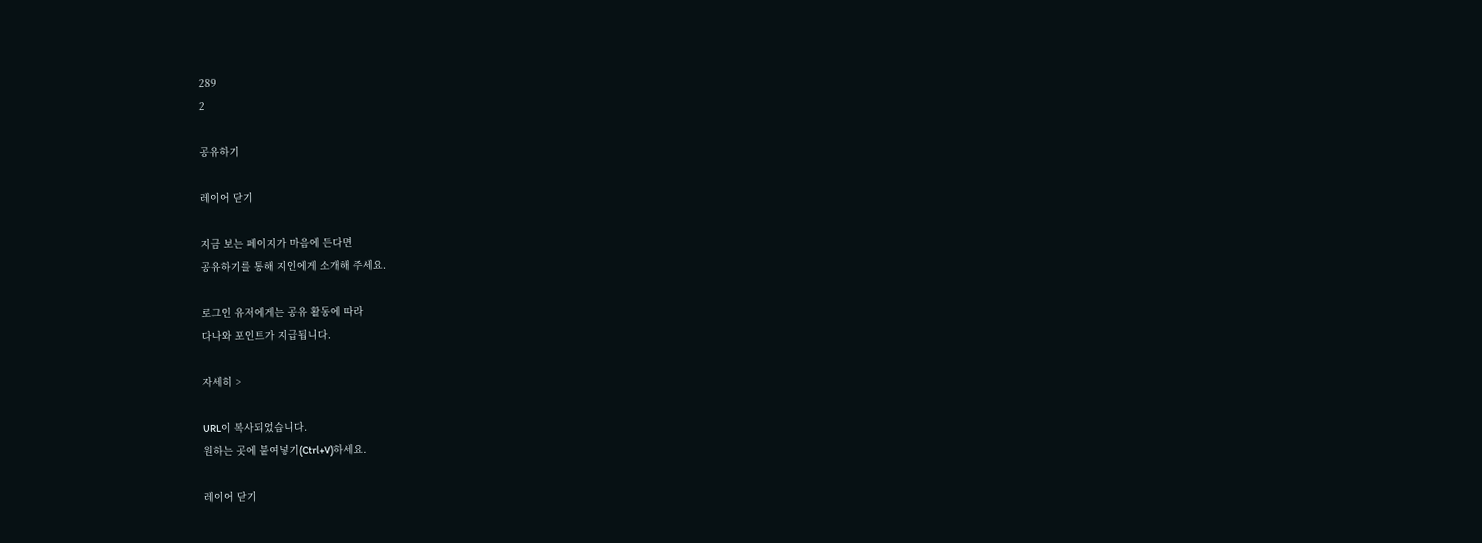289
2

공유하기

레이어 닫기

지금 보는 페이지가 마음에 든다면
공유하기를 통해 지인에게 소개해 주세요.

로그인 유저에게는 공유 활동에 따라
다나와 포인트가 지급됩니다.

자세히 >

URL이 복사되었습니다.
원하는 곳에 붙여넣기(Ctrl+V)하세요.

레이어 닫기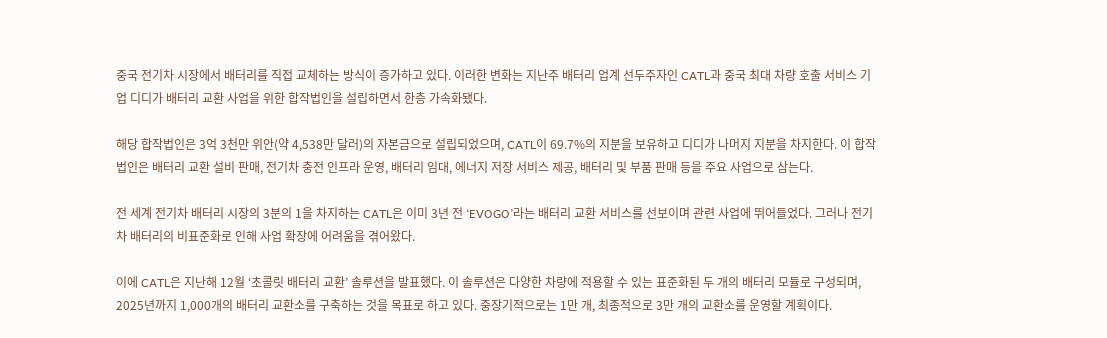중국 전기차 시장에서 배터리를 직접 교체하는 방식이 증가하고 있다. 이러한 변화는 지난주 배터리 업계 선두주자인 CATL과 중국 최대 차량 호출 서비스 기업 디디가 배터리 교환 사업을 위한 합작법인을 설립하면서 한층 가속화됐다.

해당 합작법인은 3억 3천만 위안(약 4,538만 달러)의 자본금으로 설립되었으며, CATL이 69.7%의 지분을 보유하고 디디가 나머지 지분을 차지한다. 이 합작법인은 배터리 교환 설비 판매, 전기차 충전 인프라 운영, 배터리 임대, 에너지 저장 서비스 제공, 배터리 및 부품 판매 등을 주요 사업으로 삼는다.

전 세계 전기차 배터리 시장의 3분의 1을 차지하는 CATL은 이미 3년 전 ‘EVOGO’라는 배터리 교환 서비스를 선보이며 관련 사업에 뛰어들었다. 그러나 전기차 배터리의 비표준화로 인해 사업 확장에 어려움을 겪어왔다.

이에 CATL은 지난해 12월 ‘초콜릿 배터리 교환’ 솔루션을 발표했다. 이 솔루션은 다양한 차량에 적용할 수 있는 표준화된 두 개의 배터리 모듈로 구성되며, 2025년까지 1,000개의 배터리 교환소를 구축하는 것을 목표로 하고 있다. 중장기적으로는 1만 개, 최종적으로 3만 개의 교환소를 운영할 계획이다.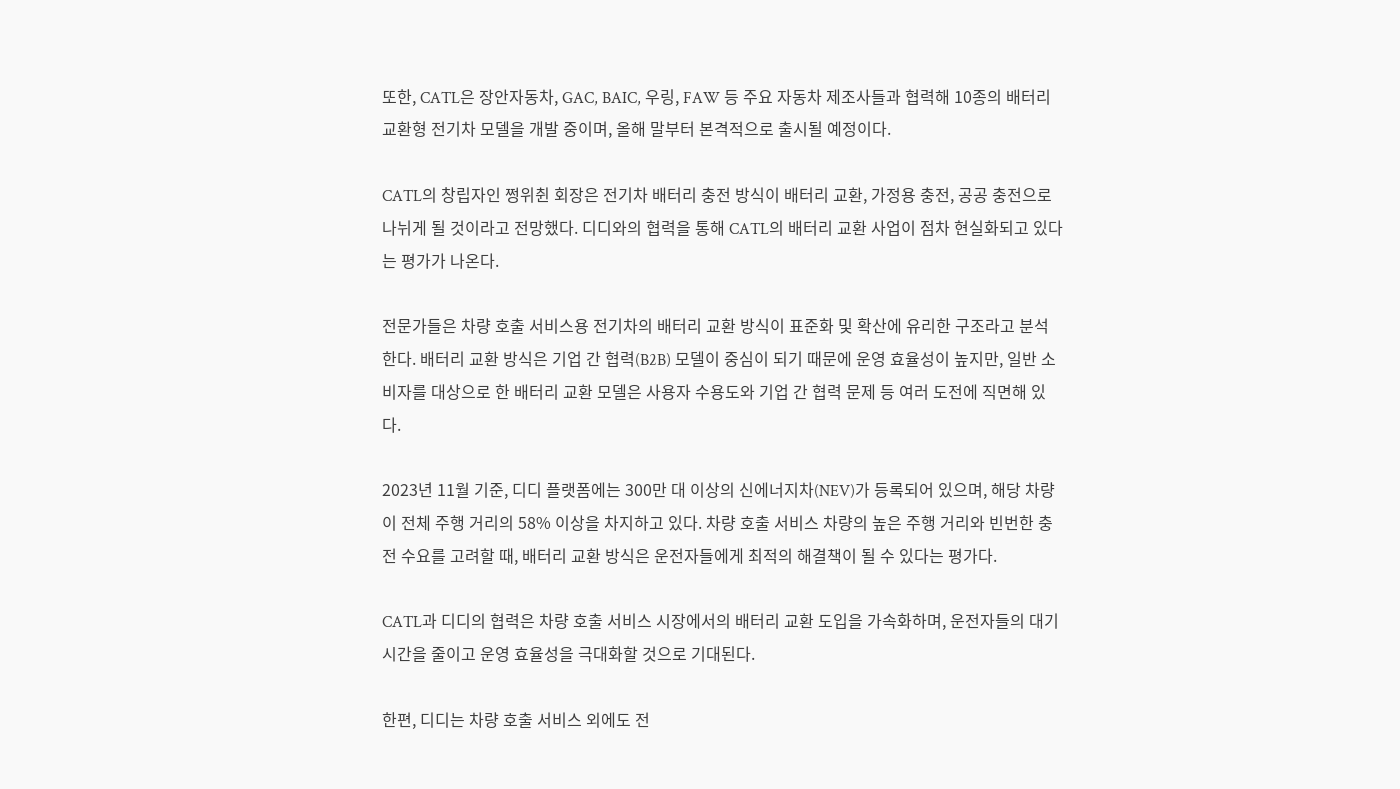또한, CATL은 장안자동차, GAC, BAIC, 우링, FAW 등 주요 자동차 제조사들과 협력해 10종의 배터리 교환형 전기차 모델을 개발 중이며, 올해 말부터 본격적으로 출시될 예정이다.

CATL의 창립자인 쩡위췬 회장은 전기차 배터리 충전 방식이 배터리 교환, 가정용 충전, 공공 충전으로 나뉘게 될 것이라고 전망했다. 디디와의 협력을 통해 CATL의 배터리 교환 사업이 점차 현실화되고 있다는 평가가 나온다.

전문가들은 차량 호출 서비스용 전기차의 배터리 교환 방식이 표준화 및 확산에 유리한 구조라고 분석한다. 배터리 교환 방식은 기업 간 협력(B2B) 모델이 중심이 되기 때문에 운영 효율성이 높지만, 일반 소비자를 대상으로 한 배터리 교환 모델은 사용자 수용도와 기업 간 협력 문제 등 여러 도전에 직면해 있다.

2023년 11월 기준, 디디 플랫폼에는 300만 대 이상의 신에너지차(NEV)가 등록되어 있으며, 해당 차량이 전체 주행 거리의 58% 이상을 차지하고 있다. 차량 호출 서비스 차량의 높은 주행 거리와 빈번한 충전 수요를 고려할 때, 배터리 교환 방식은 운전자들에게 최적의 해결책이 될 수 있다는 평가다.

CATL과 디디의 협력은 차량 호출 서비스 시장에서의 배터리 교환 도입을 가속화하며, 운전자들의 대기 시간을 줄이고 운영 효율성을 극대화할 것으로 기대된다.

한편, 디디는 차량 호출 서비스 외에도 전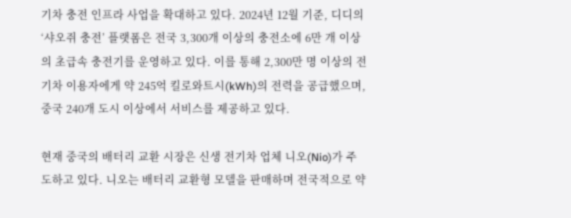기차 충전 인프라 사업을 확대하고 있다. 2024년 12월 기준, 디디의 ‘샤오쥐 충전’ 플랫폼은 전국 3,300개 이상의 충전소에 6만 개 이상의 초급속 충전기를 운영하고 있다. 이를 통해 2,300만 명 이상의 전기차 이용자에게 약 245억 킬로와트시(kWh)의 전력을 공급했으며, 중국 240개 도시 이상에서 서비스를 제공하고 있다.

현재 중국의 배터리 교환 시장은 신생 전기차 업체 니오(Nio)가 주도하고 있다. 니오는 배터리 교환형 모델을 판매하며 전국적으로 약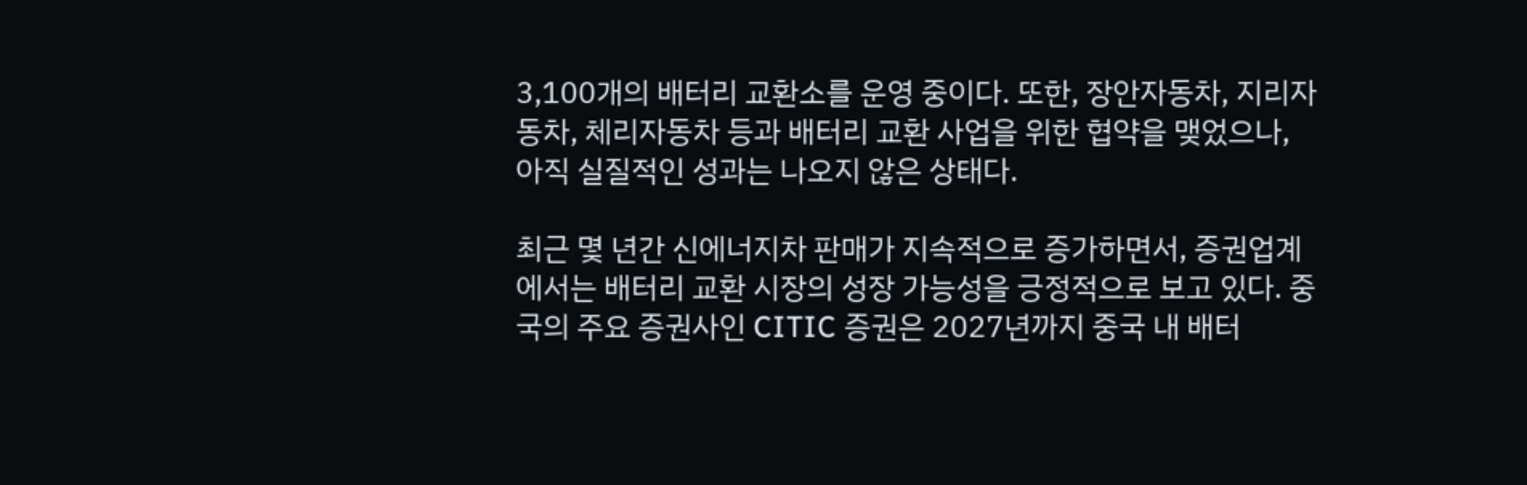3,100개의 배터리 교환소를 운영 중이다. 또한, 장안자동차, 지리자동차, 체리자동차 등과 배터리 교환 사업을 위한 협약을 맺었으나, 아직 실질적인 성과는 나오지 않은 상태다.

최근 몇 년간 신에너지차 판매가 지속적으로 증가하면서, 증권업계에서는 배터리 교환 시장의 성장 가능성을 긍정적으로 보고 있다. 중국의 주요 증권사인 CITIC 증권은 2027년까지 중국 내 배터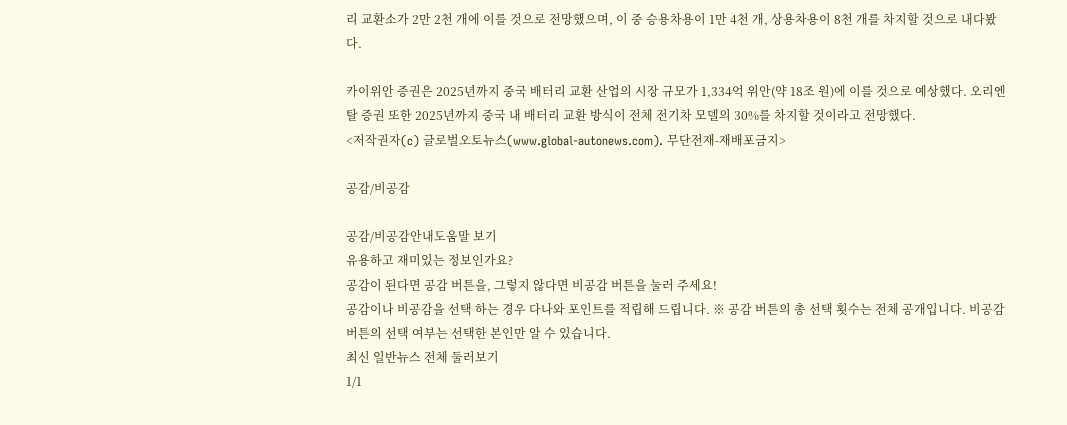리 교환소가 2만 2천 개에 이를 것으로 전망했으며, 이 중 승용차용이 1만 4천 개, 상용차용이 8천 개를 차지할 것으로 내다봤다.

카이위안 증권은 2025년까지 중국 배터리 교환 산업의 시장 규모가 1,334억 위안(약 18조 원)에 이를 것으로 예상했다. 오리엔탈 증권 또한 2025년까지 중국 내 배터리 교환 방식이 전체 전기차 모델의 30%를 차지할 것이라고 전망했다.
<저작권자(c) 글로벌오토뉴스(www.global-autonews.com). 무단전재-재배포금지>

공감/비공감

공감/비공감안내도움말 보기
유용하고 재미있는 정보인가요?
공감이 된다면 공감 버튼을, 그렇지 않다면 비공감 버튼을 눌러 주세요!
공감이나 비공감을 선택 하는 경우 다나와 포인트를 적립해 드립니다. ※ 공감 버튼의 총 선택 횟수는 전체 공개입니다. 비공감 버튼의 선택 여부는 선택한 본인만 알 수 있습니다.
최신 일반뉴스 전체 둘러보기
1/1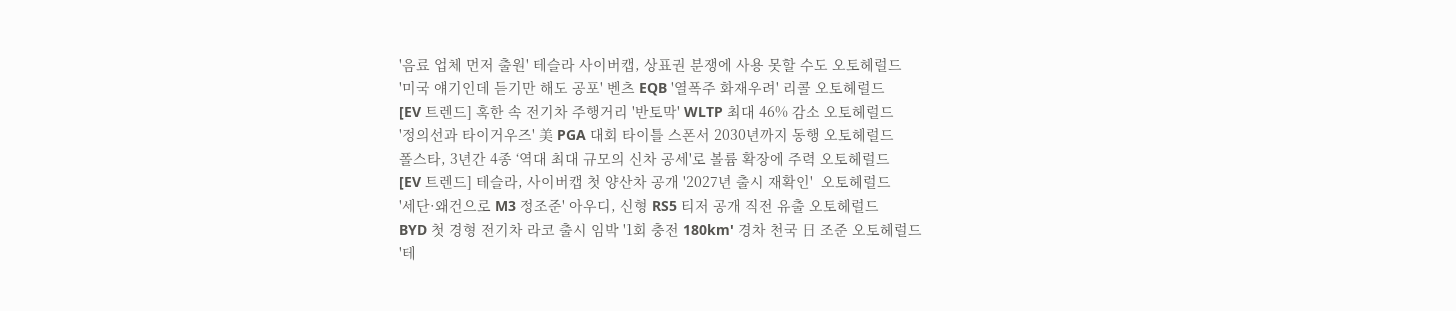'음료 업체 먼저 출원' 테슬라 사이버캡, 상표권 분쟁에 사용 못할 수도 오토헤럴드
'미국 얘기인데 듣기만 해도 공포' 벤츠 EQB '열폭주 화재우려' 리콜 오토헤럴드
[EV 트렌드] 혹한 속 전기차 주행거리 '반토막' WLTP 최대 46% 감소 오토헤럴드
'정의선과 타이거우즈' 美 PGA 대회 타이틀 스폰서 2030년까지 동행 오토헤럴드
폴스타, 3년간 4종 ‘역대 최대 규모의 신차 공세'로 볼륨 확장에 주력 오토헤럴드
[EV 트렌드] 테슬라, 사이버캡 첫 양산차 공개 '2027년 출시 재확인'  오토헤럴드
'세단·왜건으로 M3 정조준' 아우디, 신형 RS5 티저 공개 직전 유출 오토헤럴드
BYD 첫 경형 전기차 라코 출시 임박 '1회 충전 180km' 경차 천국 日 조준 오토헤럴드
'테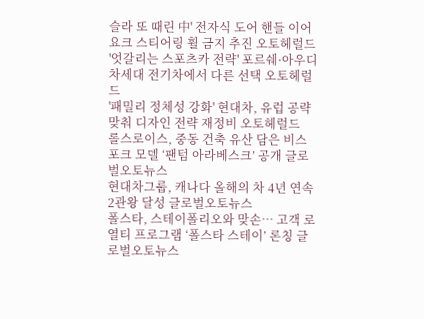슬라 또 때린 中' 전자식 도어 핸들 이어 요크 스티어링 휠 금지 추진 오토헤럴드
'엇갈리는 스포츠카 전략' 포르쉐·아우디 차세대 전기차에서 다른 선택 오토헤럴드
'패밀리 정체성 강화' 현대차, 유럽 공략 맞춰 디자인 전략 재정비 오토헤럴드
롤스로이스, 중동 건축 유산 담은 비스포크 모델 ‘팬텀 아라베스크’ 공개 글로벌오토뉴스
현대차그룹, 캐나다 올해의 차 4년 연속 2관왕 달성 글로벌오토뉴스
폴스타, 스테이폴리오와 맞손… 고객 로열티 프로그램 ‘폴스타 스테이’ 론칭 글로벌오토뉴스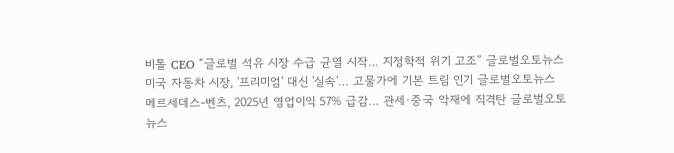비톨 CEO “글로벌 석유 시장 수급 균열 시작… 지정학적 위기 고조” 글로벌오토뉴스
미국 자동차 시장, '프리미엄' 대신 '실속'… 고물가에 기본 트림 인기 글로벌오토뉴스
메르세데스-벤츠, 2025년 영업이익 57% 급감… 관세·중국 악재에 직격탄 글로벌오토뉴스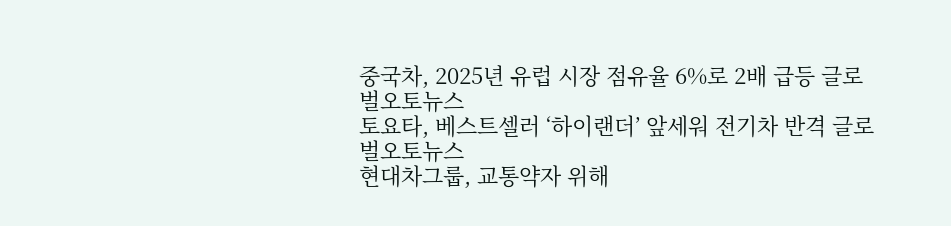중국차, 2025년 유럽 시장 점유율 6%로 2배 급등 글로벌오토뉴스
토요타, 베스트셀러 ‘하이랜더’ 앞세워 전기차 반격 글로벌오토뉴스
현대차그룹, 교통약자 위해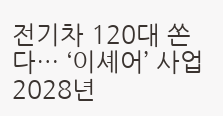전기차 120대 쏜다… ‘이셰어’ 사업 2028년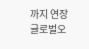까지 연장 글로벌오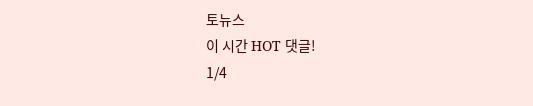토뉴스
이 시간 HOT 댓글!
1/4